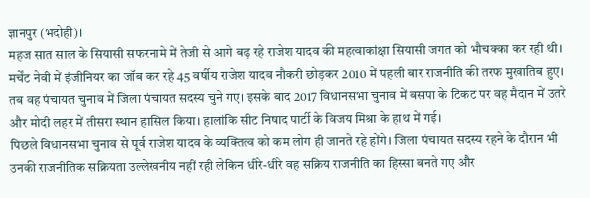ज्ञानपुर (भदोही)।
महज सात साल के सियासी सफरनामे में तेजी से आगे बढ़ रहे राजेश यादव की महत्वाकांक्षा सियासी जगत को भौचक्का कर रही थी। मर्चेंट नेवी में इंजीनियर का जॉब कर रहे 45 वर्षीय राजेश यादव नौकरी छोड़कर 2010 में पहली बार राजनीति की तरफ मुखातिब हुए। तब वह पंचायत चुनाव में जिला पंचायत सदस्य चुने गए। इसके बाद 2017 विधानसभा चुनाव में बसपा के टिकट पर वह मैदान में उतरे और मोदी लहर में तीसरा स्थान हासिल किया। हालांकि सीट निषाद पार्टी के विजय मिश्रा के हाथ में गई।
पिछले विधानसभा चुनाव से पूर्व राजेश यादव के व्यक्तित्व को कम लोग ही जानते रहे होंगे। जिला पंचायत सदस्य रहने के दौरान भी उनकी राजनीतिक सक्रियता उल्लेखनीय नहीं रही लेकिन धीरे-धीरे वह सक्रिय राजनीति का हिस्सा बनते गए और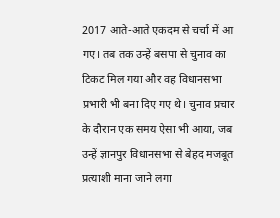2017 आते-आते एकदम से चर्चा में आ गए। तब तक उन्हें बसपा से चुनाव का टिकट मिल गया और वह विधानसभा प्रभारी भी बना दिए गए थे। चुनाव प्रचार के दौरान एक समय ऐसा भी आया, जब उन्हें ज्ञानपुर विधानसभा से बेहद मजबूत प्रत्याशी माना जाने लगा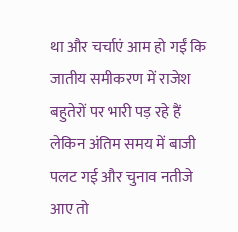था और चर्चाएं आम हो गईं कि जातीय समीकरण में राजेश बहुतेरों पर भारी पड़ रहे हैं लेकिन अंतिम समय में बाजी पलट गई और चुनाव नतीजे आए तो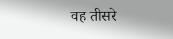वह तीसरे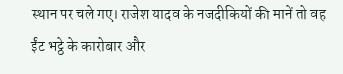स्थान पर चले गए। राजेश यादव के नजदीकियों की मानें तो वह ईंट भट्ठे के कारोबार और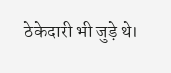ठेकेदारी भी जुड़े थे।